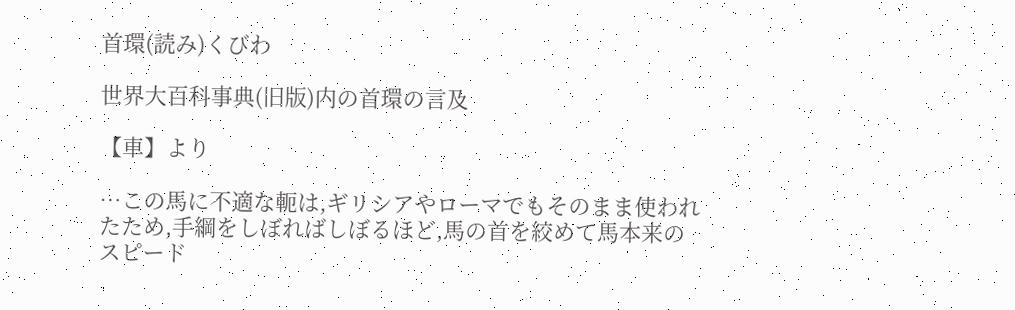首環(読み)くびわ

世界大百科事典(旧版)内の首環の言及

【車】より

…この馬に不適な軛は,ギリシアやローマでもそのまま使われたため,手綱をしぼればしぼるほど,馬の首を絞めて馬本来のスピード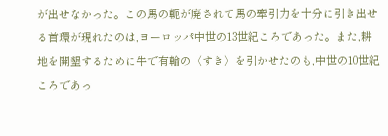が出せなかった。この馬の軛が廃されて馬の牽引力を十分に引き出せる首環が現れたのは,ヨーロッパ中世の13世紀ころであった。また,耕地を開墾するために牛で有輪の〈すき〉を引かせたのも,中世の10世紀ころであっ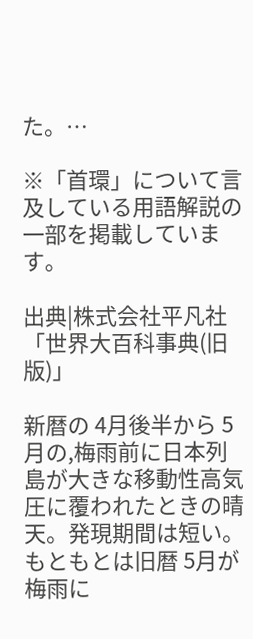た。…

※「首環」について言及している用語解説の一部を掲載しています。

出典|株式会社平凡社「世界大百科事典(旧版)」

新暦の 4月後半から 5月の,梅雨前に日本列島が大きな移動性高気圧に覆われたときの晴天。発現期間は短い。もともとは旧暦 5月が梅雨に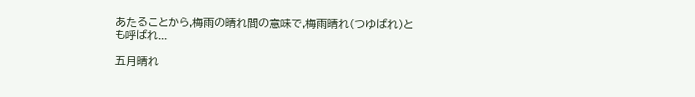あたることから,梅雨の晴れ間の意味で,梅雨晴れ(つゆばれ)とも呼ばれ...

五月晴れ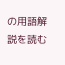の用語解説を読む